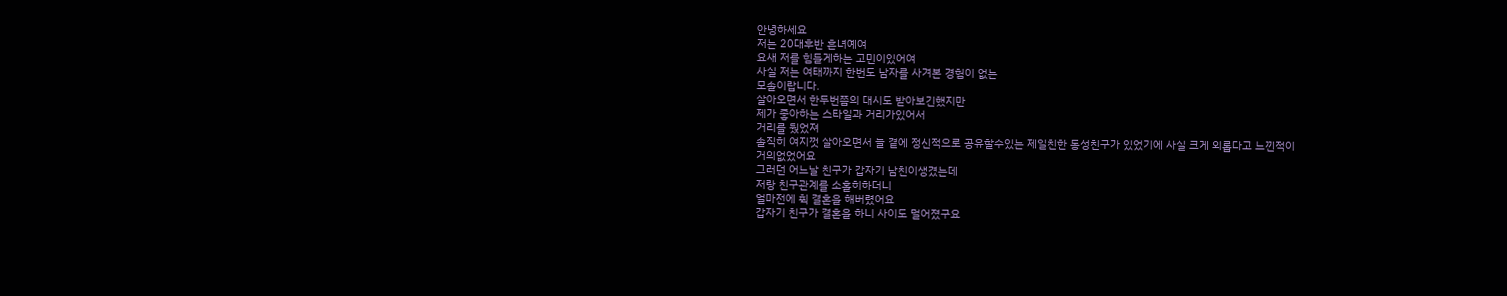안녕하세요
저는 20대후반 흔녀예여
요새 저를 힘들게하는 고민이있어여
사실 저는 여태까지 한번도 남자를 사겨본 경험이 없는
모솔이랍니다.
살아오면서 한두번쯤의 대시도 받아보긴했지만
제가 좋아하는 스타일과 거리가있어서
거리를 뒀었져
솔직히 여지껏 살아오면서 늘 곁에 정신적으로 공유할수있는 제일친한 동성친구가 있었기에 사실 크게 외롭다고 느낀적이
거의없었어요
그러던 어느날 친구가 갑자기 남친이생겼는데
저랑 친구관계를 소홀히하더니
얼마전에 휙 결혼을 해버렸어요
갑자기 친구가 결혼을 하니 사이도 멀어졌구요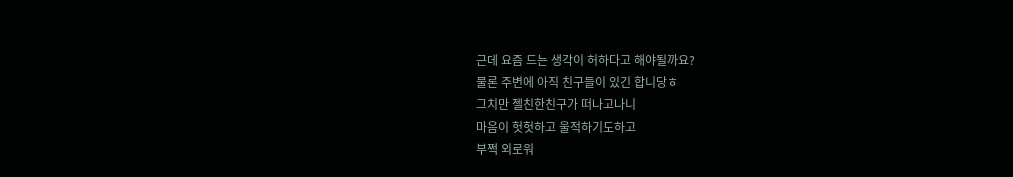근데 요즘 드는 생각이 허하다고 해야될까요?
물론 주변에 아직 친구들이 있긴 합니당ㅎ
그치만 젤친한친구가 떠나고나니
마음이 헛헛하고 울적하기도하고
부쩍 외로워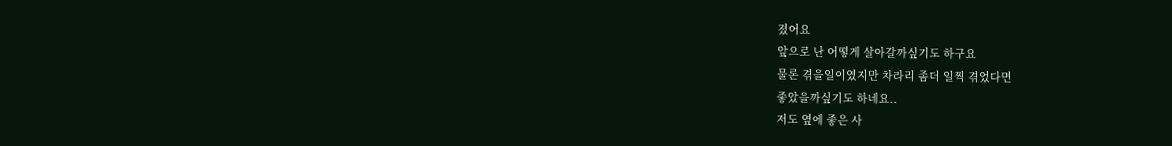졌어요
앞으로 난 어떻게 살아갈까싶기도 하구요
물론 겪을일이였지만 차라리 좀더 일찍 겪었다면
좋았을까싶기도 하네요..
저도 옆에 좋은 사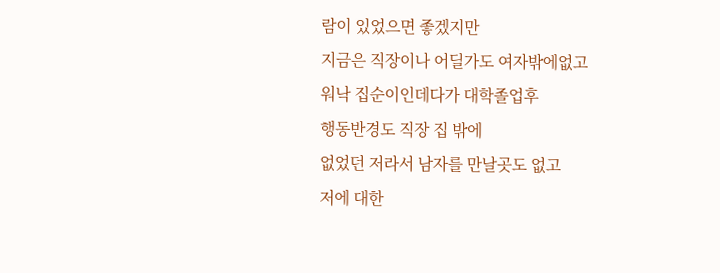람이 있었으면 좋겠지만
지금은 직장이나 어딜가도 여자밖에없고
워낙 집순이인데다가 대학졸업후
행동반경도 직장 집 밖에
없었던 저라서 남자를 만날곳도 없고
저에 대한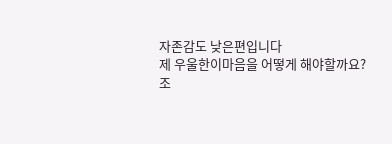자존감도 낮은편입니다
제 우울한이마음을 어떻게 해야할까요?
조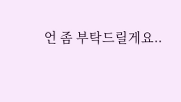언 좀 부탁드릴게요..